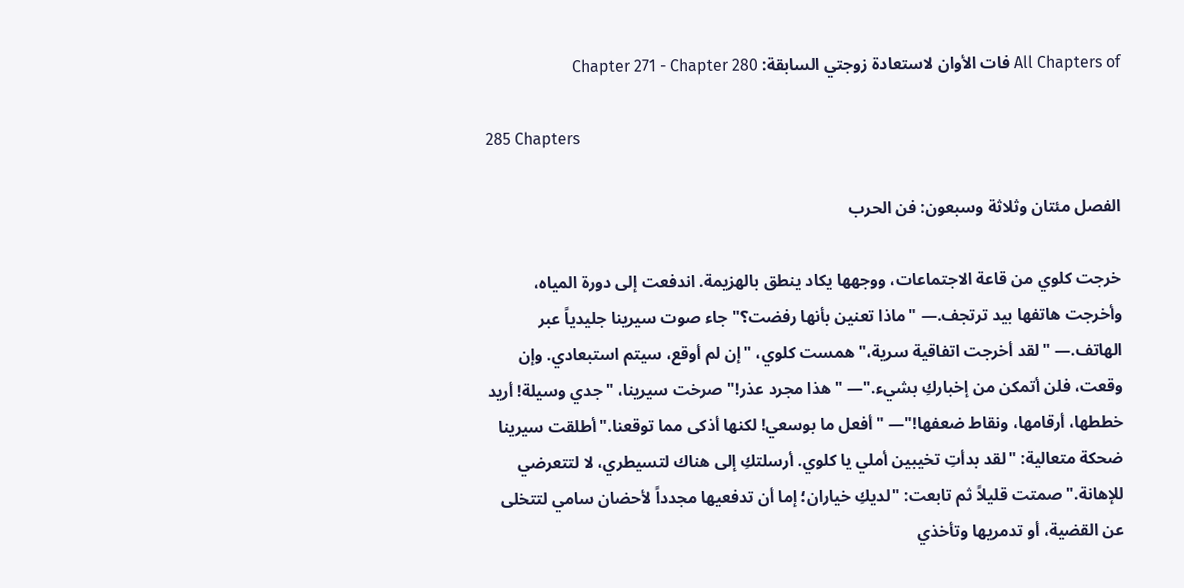All Chapters of فات الأوان لاستعادة زوجتي السابقة: Chapter 271 - Chapter 280

285 Chapters

الفصل مئتان وثلاثة وسبعون: فن الحرب

خرجت كلوي من قاعة الاجتماعات، ووجهها يكاد ينطق بالهزيمة. اندفعت إلى دورة المياه، وأخرجت هاتفها بيد ترتجف.— "ماذا تعنين بأنها رفضت؟" جاء صوت سيرينا جليدياً عبر الهاتف.— "لقد أخرجت اتفاقية سرية،" همست كلوي، "إن لم أوقع، سيتم استبعادي. وإن وقعت، فلن أتمكن من إخباركِ بشيء."— "هذا مجرد عذر!" صرخت سيرينا، "جدي وسيلة! أريد خططها، أرقامها، ونقاط ضعفها!"— "أفعل ما بوسعي! لكنها أذكى مما توقعنا."أطلقت سيرينا ضحكة متعالية: "لقد بدأتِ تخيبين أملي يا كلوي. أرسلتكِ إلى هناك لتسيطري، لا لتتعرضي للإهانة." صمتت قليلاً ثم تابعت: "لديكِ خياران؛ إما أن تدفعيها مجدداً لأحضان سامي لتتخلى عن القضية، أو تدمريها وتأخذي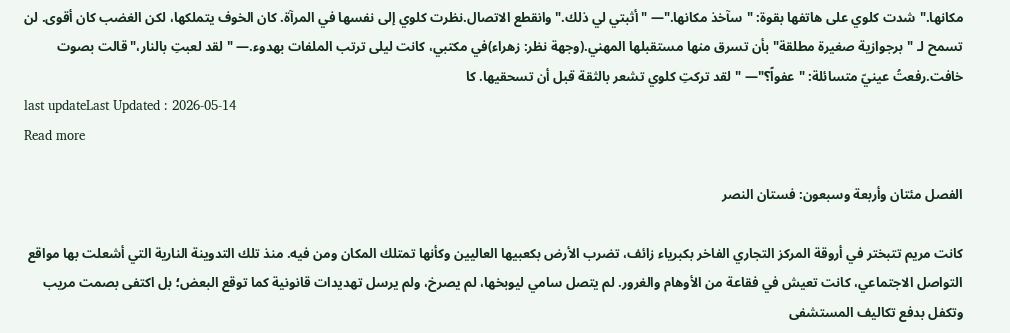مكانها."شدت كلوي على هاتفها بقوة: "سآخذ مكانها."— "أثبتي لي ذلك." وانقطع الاتصال.نظرت كلوي إلى نفسها في المرآة. كان الخوف يتملكها، لكن الغضب كان أقوى. لن تسمح لـ "برجوازية صغيرة مطلقة" بأن تسرق منها مستقبلها المهني.(وجهة نظر: زهراء)في مكتبي، كانت ليلى ترتب الملفات بهدوء.— "لقد لعبتِ بالنار،" قالت بصوت خافت.رفعتُ عينيّ متسائلة: "عفواً؟"— "لقد تركتِ كلوي تشعر بالثقة قبل أن تسحقيها. كا
last updateLast Updated : 2026-05-14
Read more

الفصل مئتان وأربعة وسبعون: فستان النصر

كانت مريم تتبختر في أروقة المركز التجاري الفاخر بكبرياء زائف، تضرب الأرض بكعبيها العاليين وكأنها تمتلك المكان ومن فيه. منذ تلك التدوينة النارية التي أشعلت بها مواقع التواصل الاجتماعي، كانت تعيش في فقاعة من الأوهام والغرور. لم يتصل سامي ليوبخها، لم يصرخ، ولم يرسل تهديدات قانونية كما توقع البعض؛ بل اكتفى بصمت مريب وتكفل بدفع تكاليف المستشفى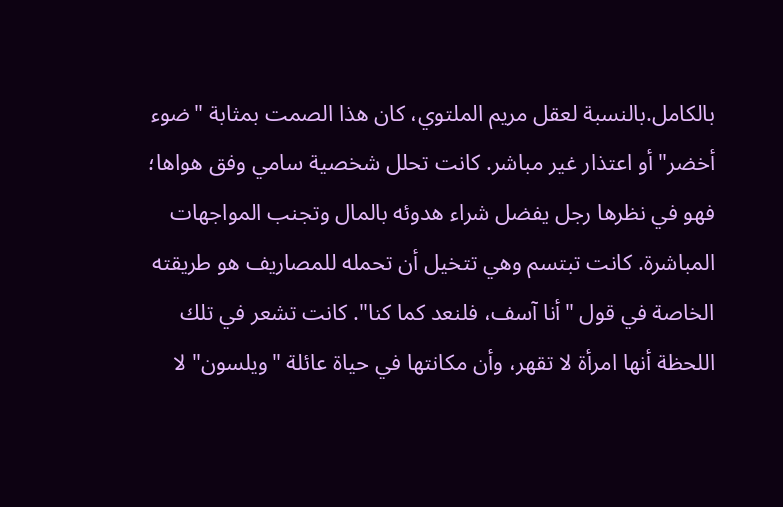بالكامل.بالنسبة لعقل مريم الملتوي، كان هذا الصمت بمثابة "ضوء أخضر" أو اعتذار غير مباشر. كانت تحلل شخصية سامي وفق هواها؛ فهو في نظرها رجل يفضل شراء هدوئه بالمال وتجنب المواجهات المباشرة. كانت تبتسم وهي تتخيل أن تحمله للمصاريف هو طريقته الخاصة في قول "أنا آسف، فلنعد كما كنا". كانت تشعر في تلك اللحظة أنها امرأة لا تقهر، وأن مكانتها في حياة عائلة "ويلسون" لا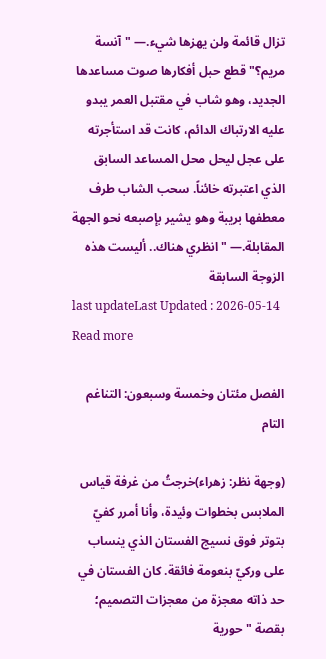تزال قائمة ولن يهزها شيء.— "آنسة مريم؟"قطع حبل أفكارها صوت مساعدها الجديد، وهو شاب في مقتبل العمر يبدو عليه الارتباك الدائم، كانت قد استأجرته على عجل ليحل محل المساعد السابق الذي اعتبرته خائناً. سحب الشاب طرف معطفها بريبة وهو يشير بإصبعه نحو الجهة المقابلة.— "انظري هناك.. أليست هذه الزوجة السابقة
last updateLast Updated : 2026-05-14
Read more

الفصل مئتان وخمسة وسبعون: التناغم التام

(وجهة نظر: زهراء)خرجتُ من غرفة قياس الملابس بخطوات وئيدة، وأنا أمرر كفيّ بتوتر فوق نسيج الفستان الذي ينساب على وركيّ بنعومة فائقة. كان الفستان في حد ذاته معجزة من معجزات التصميم؛ بقصة "حورية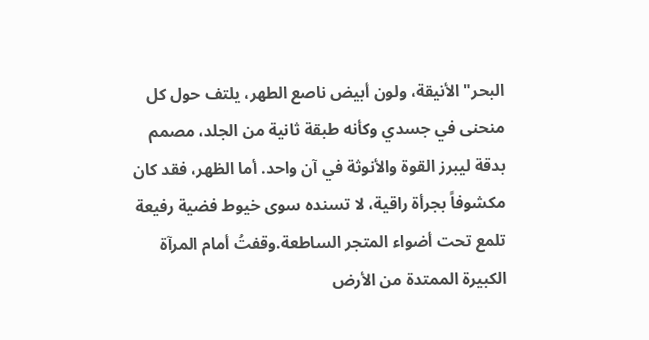البحر" الأنيقة، ولون أبيض ناصع الطهر، يلتف حول كل منحنى في جسدي وكأنه طبقة ثانية من الجلد، مصمم بدقة ليبرز القوة والأنوثة في آن واحد. أما الظهر، فقد كان مكشوفاً بجرأة راقية، لا تسنده سوى خيوط فضية رفيعة تلمع تحت أضواء المتجر الساطعة.وقفتُ أمام المرآة الكبيرة الممتدة من الأرض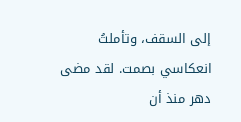إلى السقف، وتأملتُ انعكاسي بصمت. لقد مضى دهر منذ أن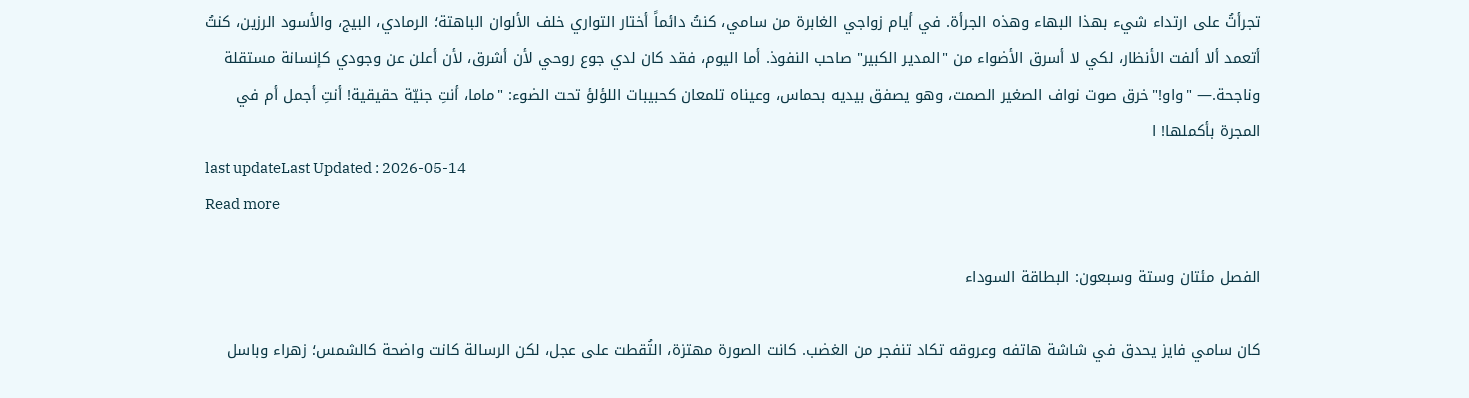تجرأتُ على ارتداء شيء بهذا البهاء وهذه الجرأة. في أيام زواجي الغابرة من سامي، كنتُ دائماً أختار التواري خلف الألوان الباهتة؛ الرمادي، البيج، والأسود الرزين، كنتُ أتعمد ألا ألفت الأنظار، لكي لا أسرق الأضواء من "المدير الكبير" صاحب النفوذ. أما اليوم، فقد كان لدي جوع روحي لأن أشرق، لأن أعلن عن وجودي كإنسانة مستقلة وناجحة.— "واو!"خرق صوت نواف الصغير الصمت، وهو يصفق بيديه بحماس، وعيناه تلمعان كحبيبات اللؤلؤ تحت الضوء: "ماما، أنتِ جنيّة حقيقية! أنتِ أجمل أم في المجرة بأكملها! ا
last updateLast Updated : 2026-05-14
Read more

الفصل مئتان وستة وسبعون: البطاقة السوداء

كان سامي فايز يحدق في شاشة هاتفه وعروقه تكاد تنفجر من الغضب. كانت الصورة مهتزة، التُقطت على عجل، لكن الرسالة كانت واضحة كالشمس؛ زهراء وباسل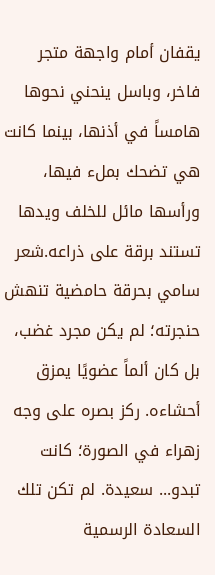يقفان أمام واجهة متجر فاخر، وباسل ينحني نحوها هامساً في أذنها، بينما كانت هي تضحك بملء فيها، ورأسها مائل للخلف ويدها تستند برقة على ذراعه.شعر سامي بحرقة حامضية تنهش حنجرته؛ لم يكن مجرد غضب، بل كان ألماً عضويًا يمزق أحشاءه. ركز بصره على وجه زهراء في الصورة؛ كانت تبدو... سعيدة. لم تكن تلك السعادة الرسمية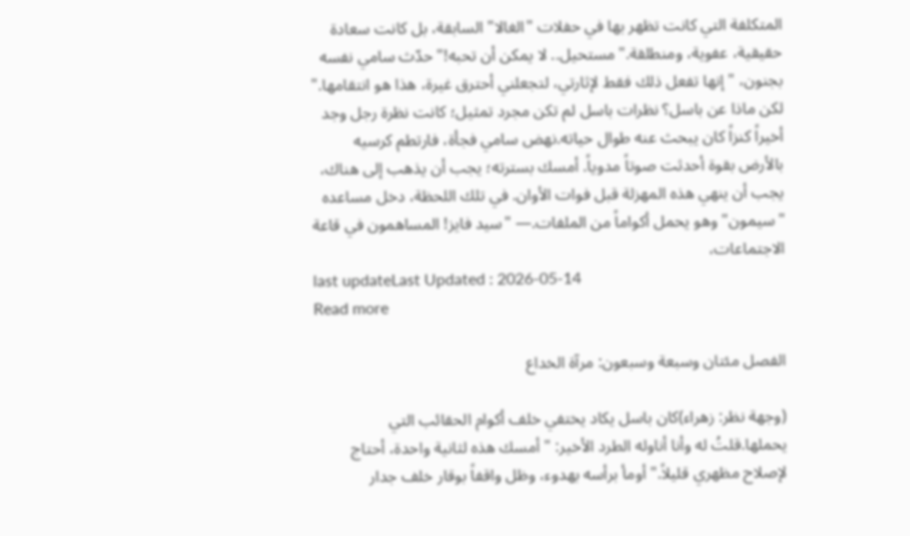المتكلفة التي كانت تظهر بها في حفلات "الغالا" السابقة، بل كانت سعادة حقيقية، عفوية، ومنطلقة."مستحيل.. لا يمكن أن تحبه!" حدّث سامي نفسه بجنون، "إنها تفعل ذلك فقط لإثارتي، لتجعلني أحترق غيرة، هذا هو انتقامها." لكن ماذا عن باسل؟ نظرات باسل لم تكن مجرد تمثيل؛ كانت نظرة رجل وجد أخيراً كنزاً كان يبحث عنه طوال حياته.نهض سامي فجأة، فارتطم كرسيه بالأرض بقوة أحدثت صوتاً مدوياً. أمسك بسترته؛ يجب أن يذهب إلى هناك، يجب أن ينهي هذه المهزلة قبل فوات الأوان. في تلك اللحظة، دخل مساعده "سيمون" وهو يحمل أكواماً من الملفات.— "سيد فايز! المساهمون في قاعة الاجتماعات،
last updateLast Updated : 2026-05-14
Read more

الفصل مئتان وسبعة وسبعون: مرآة الخداع

(وجهة نظر: زهراء)كان باسل يكاد يختفي خلف أكوام الحقائب التي يحملها.قلتُ له وأنا أناوله الطرد الأخير: "أمسك هذه لثانية واحدة، أحتاج لإصلاح مظهري قليلاً."أومأ برأسه بهدوء، وظل واقفاً بوقار خلف جدار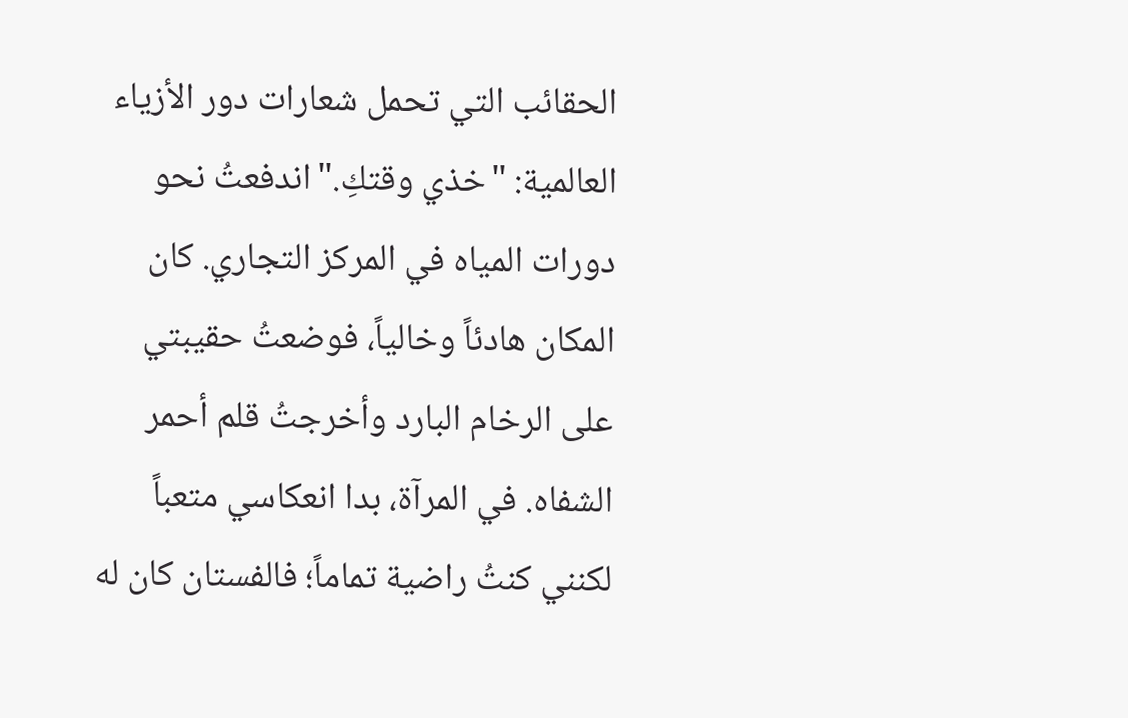الحقائب التي تحمل شعارات دور الأزياء العالمية: "خذي وقتكِ."اندفعتُ نحو دورات المياه في المركز التجاري. كان المكان هادئاً وخالياً، فوضعتُ حقيبتي على الرخام البارد وأخرجتُ قلم أحمر الشفاه. في المرآة، بدا انعكاسي متعباً لكنني كنتُ راضية تماماً؛ فالفستان كان له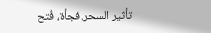تأثير السحر.فجأة، فُتح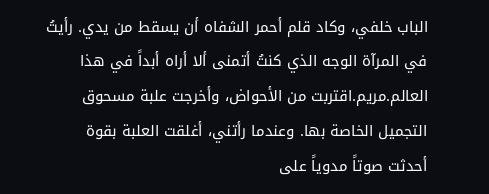الباب خلفي، وكاد قلم أحمر الشفاه أن يسقط من يدي. رأيتُ في المرآة الوجه الذي كنتُ أتمنى ألا أراه أبداً في هذا العالم.مريم.اقتربت من الأحواض، وأخرجت علبة مسحوق التجميل الخاصة بها. وعندما رأتني، أغلقت العلبة بقوة أحدثت صوتاً مدوياً على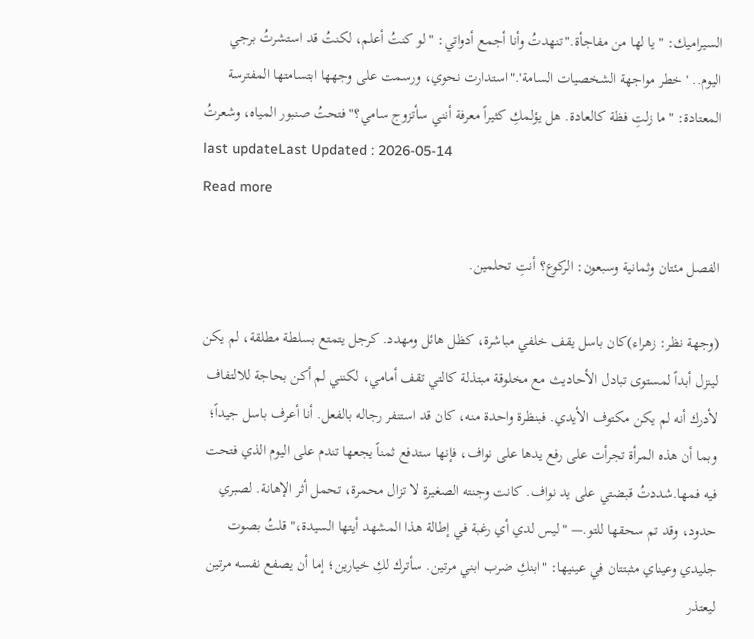السيراميك: "يا لها من مفاجأة."تنهدتُ وأنا أجمع أدواتي: "لو كنتُ أعلم، لكنتُ قد استشرتُ برجي اليوم.. 'خطر مواجهة الشخصيات السامة'."استدارت نحوي، ورسمت على وجهها ابتسامتها المفترسة المعتادة: "ما زلتِ فظة كالعادة. هل يؤلمكِ كثيراً معرفة أنني سأتزوج سامي؟"فتحتُ صنبور المياه، وشعرتُ
last updateLast Updated : 2026-05-14
Read more

الفصل مئتان وثمانية وسبعون: الركوع؟ أنتِ تحلمين.

(وجهة نظر: زهراء)كان باسل يقف خلفي مباشرة، كظل هائل ومهدد. كرجل يتمتع بسلطة مطلقة، لم يكن لينزل أبداً لمستوى تبادل الأحاديث مع مخلوقة مبتذلة كالتي تقف أمامي، لكنني لم أكن بحاجة للالتفاف لأدرك أنه لم يكن مكتوف الأيدي. فبنظرة واحدة منه، كان قد استنفر رجاله بالفعل. أنا أعرف باسل جيداً؛ وبما أن هذه المرأة تجرأت على رفع يدها على نواف، فإنها ستدفع ثمناً يجعها تندم على اليوم الذي فتحت فيه فمها.شددتُ قبضتي على يد نواف. كانت وجنته الصغيرة لا تزال محمرة، تحمل أثر الإهانة. لصبري حدود، وقد تم سحقها للتو.— "ليس لدي أي رغبة في إطالة هذا المشهد أيتها السيدة،" قلتُ بصوت جليدي وعيناي مثبتتان في عينيها: "ابنكِ ضرب ابني مرتين. سأترك لكِ خيارين؛ إما أن يصفع نفسه مرتين ليعتذر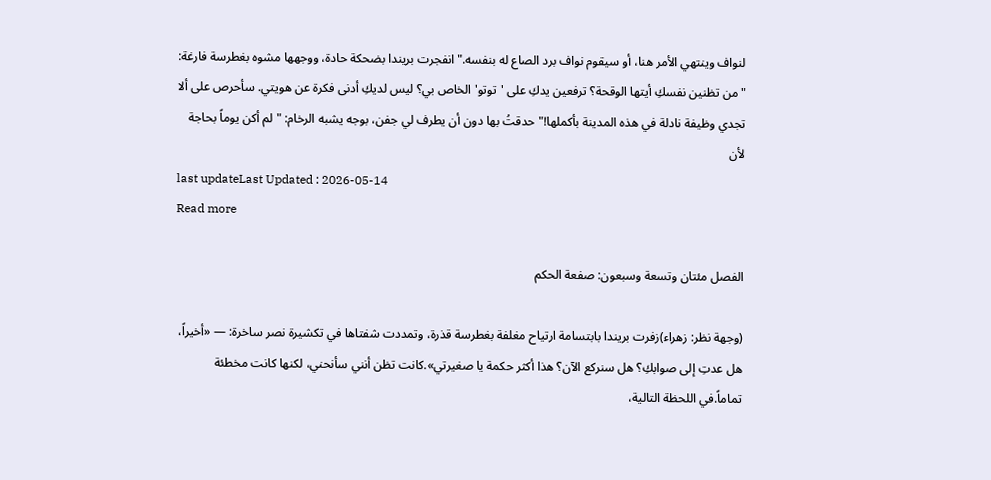لنواف وينتهي الأمر هنا، أو سيقوم نواف برد الصاع له بنفسه."انفجرت بريندا بضحكة حادة، ووجهها مشوه بغطرسة فارغة: "من تظنين نفسكِ أيتها الوقحة؟ ترفعين يدكِ على 'توتو' الخاص بي؟ ليس لديكِ أدنى فكرة عن هويتي. سأحرص على ألا تجدي وظيفة نادلة في هذه المدينة بأكملها!"حدقتُ بها دون أن يطرف لي جفن، بوجه يشبه الرخام: "لم أكن يوماً بحاجة لأن
last updateLast Updated : 2026-05-14
Read more

الفصل مئتان وتسعة وسبعون: صفعة الحكم

(وجهة نظر: زهراء)زفرت بريندا بابتسامة ارتياح مغلفة بغطرسة قذرة، وتمددت شفتاها في تكشيرة نصر ساخرة: — «أخيراً، هل عدتِ إلى صوابكِ؟ هل سنركع الآن؟ هذا أكثر حكمة يا صغيرتي».كانت تظن أنني سأنحني، لكنها كانت مخطئة تماماً.في اللحظة التالية،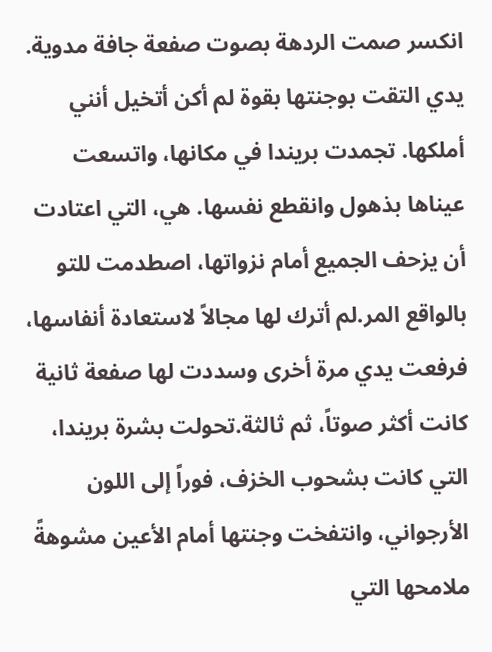انكسر صمت الردهة بصوت صفعة جافة مدوية. يدي التقت بوجنتها بقوة لم أكن أتخيل أنني أملكها. تجمدت بريندا في مكانها، واتسعت عيناها بذهول وانقطع نفسها. هي، التي اعتادت أن يزحف الجميع أمام نزواتها، اصطدمت للتو بالواقع المر.لم أترك لها مجالاً لاستعادة أنفاسها، فرفعت يدي مرة أخرى وسددت لها صفعة ثانية كانت أكثر صوتاً، ثم ثالثة.تحولت بشرة بريندا، التي كانت بشحوب الخزف، فوراً إلى اللون الأرجواني، وانتفخت وجنتها أمام الأعين مشوهةً ملامحها التي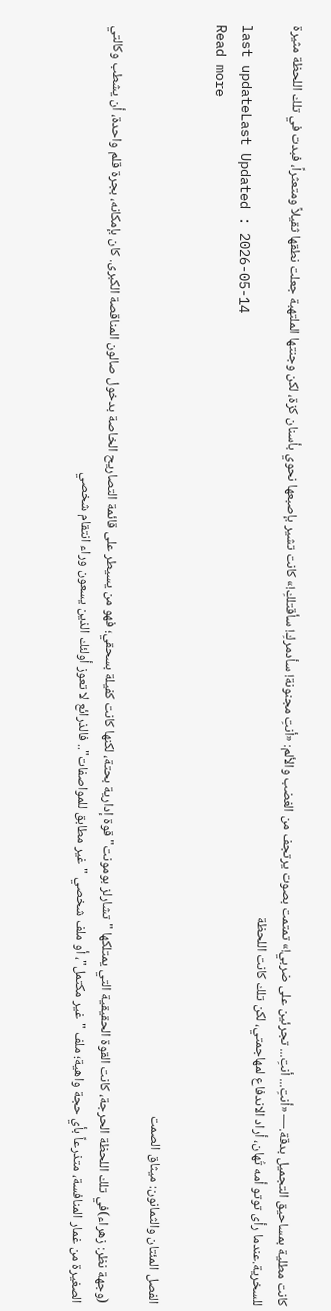كانت مطلية بمساحيق التجميل بدقة.— «أنتِ... أنتِ... تجرئين على ضربي!» تمتمت بصوت يرتجف من الغضب والألم: «أنتِ مجنونة! سأدمركِ! سأقتلكِ!» كانت تشير بإصبعها نحوي بأسنان كزة، لكن وجنتها الملتهبة جعلت نطقها ثقيلاً ومتعثراً، فبدت في تلك اللحظة مثيرة للسخرية.عندما رأى توتو أمه تُهان، أراد الاندفاع لمهاجمتي، لكن تلك كانت اللحظة
last updateLast Updated : 2026-05-14
Read more

الفصل المئتان والثمانون: ميثاق الصمت

(وجهة نظر: زهراء)في تلك اللحظة الحرجة، كانت القوة الحقيقية التي يمتلكها "تشارلز بومونت" قوة إدارية بحتة، لكنها كانت كفيلة بسحقي؛ فهو من يسيطر على قائمة التصاريح الخاصة بدخول صالون المناقصة الكبرى. كان بإمكانه، بجرة قلم واحدة، أن يشطب وكالتي الصغيرة من غمار المنافسة، متذرعاً بأي حجة واهية؛ ملف "غير مكتمل"، أو ملف شخصي "غير مطابق للمواصفات".. فالذرائع لا تعوز أولئك الذين يسعون وراء انتقام شخصي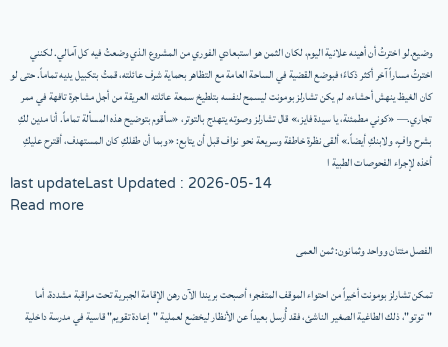وضيع.لو اخترتُ أن أهينه علانية اليوم، لكان الثمن هو استبعادي الفوري من المشروع الذي وضعتُ فيه كل آمالي. لكنني اخترتُ مساراً آخر أكثر ذكاءً؛ فبوضع القضية في الساحة العامة مع التظاهر بحماية شرف عائلته، قمتُ بتكبيل يديه تماماً. حتى لو كان الغيظ ينهش أحشاءه، لم يكن تشارلز بومونت ليسمح لنفسه بتلطيخ سمعة عائلته العريقة من أجل مشاجرة تافهة في ممر تجاري.— «كوني مطمئنة، يا سيدة فايز،» قال تشارلز وصوته يتهدج بالتوتر، «سأقوم بتوضيح هذه المسألة تماماً. أنا مدين لكِ بشرح وافٍ، ولابنكِ أيضاً.» ألقى نظرة خاطفة وسريعة نحو نواف قبل أن يتابع: «وبما أن طفلكِ كان المستهدف، أقترح عليكِ أخذه لإجراء الفحوصات الطبية ا
last updateLast Updated : 2026-05-14
Read more

الفصل مئتان وواحد وثمانون: ثمن العمى

تمكن تشارلز بومونت أخيراً من احتواء الموقف المتفجر؛ أصبحت بريندا الآن رهن الإقامة الجبرية تحت مراقبة مشددة، أما "توتو"، ذلك الطاغية الصغير الناشئ، فقد أُرسل بعيداً عن الأنظار ليخضع لعملية "إعادة تقويم" قاسية في مدرسة داخلية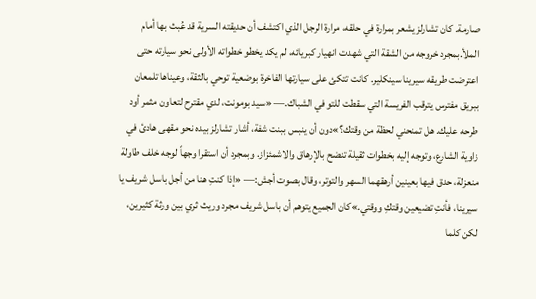صارمة. كان تشارلز يشعر بمرارة في حلقه، مرارة الرجل الذي اكتشف أن حديقته السرية قد عُبث بها أمام الملأ.بمجرد خروجه من الشقة التي شهدت انهيار كبريائه، لم يكد يخطو خطواته الأولى نحو سيارته حتى اعترضت طريقه سيرينا سينكلير. كانت تتكئ على سيارتها الفاخرة بوضعية توحي بالثقة، وعيناها تلمعان ببريق مفترس يترقب الفريسة التي سقطت للتو في الشباك.— «سيد بومونت، لدي مقترح لتعاون مثمر أود طرحه عليك. هل تمنحني لحظة من وقتك؟»دون أن ينبس ببنت شفة، أشار تشارلز بيده نحو مقهى هادئ في زاوية الشارع، وتوجه إليه بخطوات ثقيلة تنضح بالإرهاق والاشمئزاز. وبمجرد أن استقرا وجهاً لوجه خلف طاولة منعزلة، حدق فيها بعينين أرهقهما السهر والتوتر، وقال بصوت أجش:— «إذا كنتِ هنا من أجل باسل شريف يا سيرينا، فأنتِ تضيعين وقتكِ ووقتي.»كان الجميع يتوهم أن باسل شريف مجرد وريث ثري بين ورثة كثيرين، لكن كلما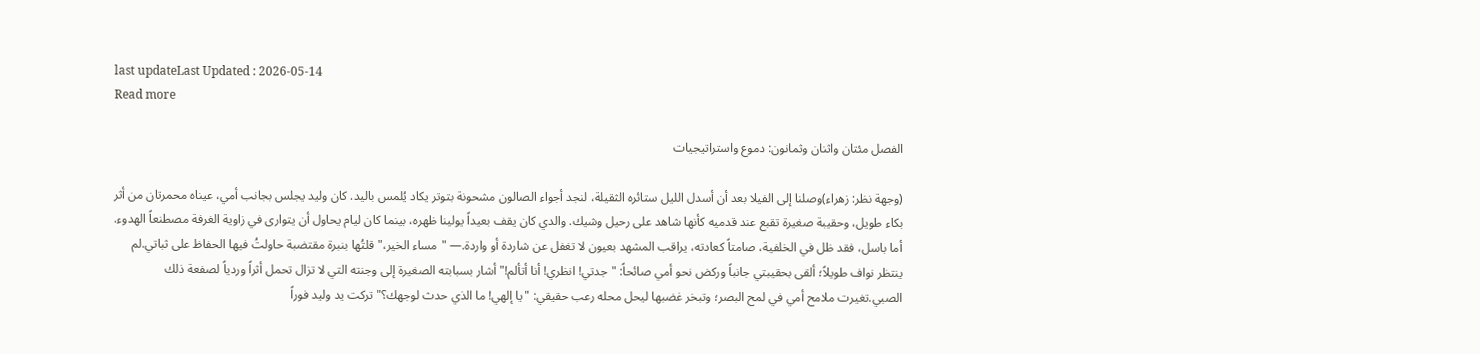last updateLast Updated : 2026-05-14
Read more

الفصل مئتان واثنان وثمانون: دموع واستراتيجيات

(وجهة نظر: زهراء)وصلنا إلى الفيلا بعد أن أسدل الليل ستائره الثقيلة، لنجد أجواء الصالون مشحونة بتوتر يكاد يُلمس باليد. كان وليد يجلس بجانب أمي، عيناه محمرتان من أثر بكاء طويل، وحقيبة صغيرة تقبع عند قدميه كأنها شاهد على رحيل وشيك. والدي كان يقف بعيداً يولينا ظهره، بينما كان ليام يحاول أن يتوارى في زاوية الغرفة مصطنعاً الهدوء. أما باسل، فقد ظل في الخلفية، صامتاً كعادته، يراقب المشهد بعيون لا تغفل عن شاردة أو واردة.— "مساء الخير،" قلتُها بنبرة مقتضبة حاولتُ فيها الحفاظ على ثباتي.لم ينتظر نواف طويلاً؛ ألقى بحقيبتي جانباً وركض نحو أمي صائحاً: "جدتي! انظري! أنا أتألم!" أشار بسبابته الصغيرة إلى وجنته التي لا تزال تحمل أثراً وردياً لصفعة ذلك الصبي.تغيرت ملامح أمي في لمح البصر؛ وتبخر غضبها ليحل محله رعب حقيقي: "يا إلهي! ما الذي حدث لوجهك؟" تركت يد وليد فوراً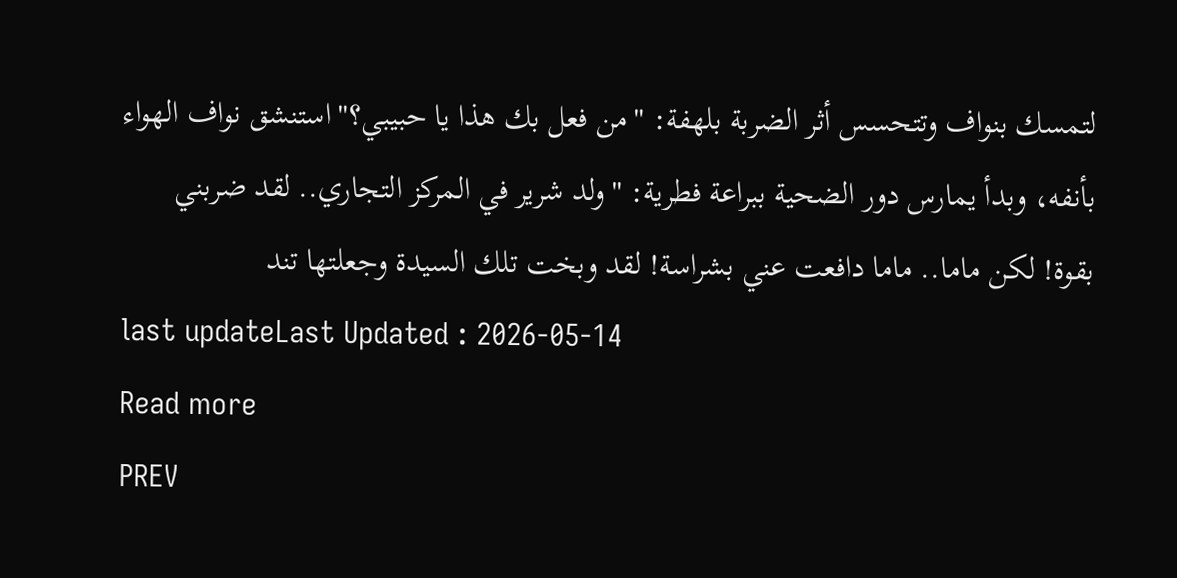لتمسك بنواف وتتحسس أثر الضربة بلهفة: "من فعل بك هذا يا حبيبي؟"استنشق نواف الهواء بأنفه، وبدأ يمارس دور الضحية ببراعة فطرية: "ولد شرير في المركز التجاري.. لقد ضربني بقوة! لكن ماما.. ماما دافعت عني بشراسة! لقد وبخت تلك السيدة وجعلتها تند
last updateLast Updated : 2026-05-14
Read more
PREV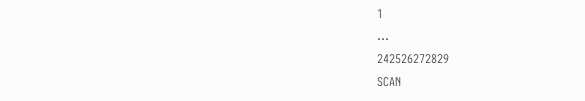1
...
242526272829
SCAN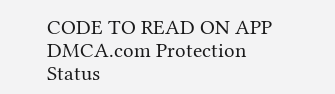CODE TO READ ON APP
DMCA.com Protection Status